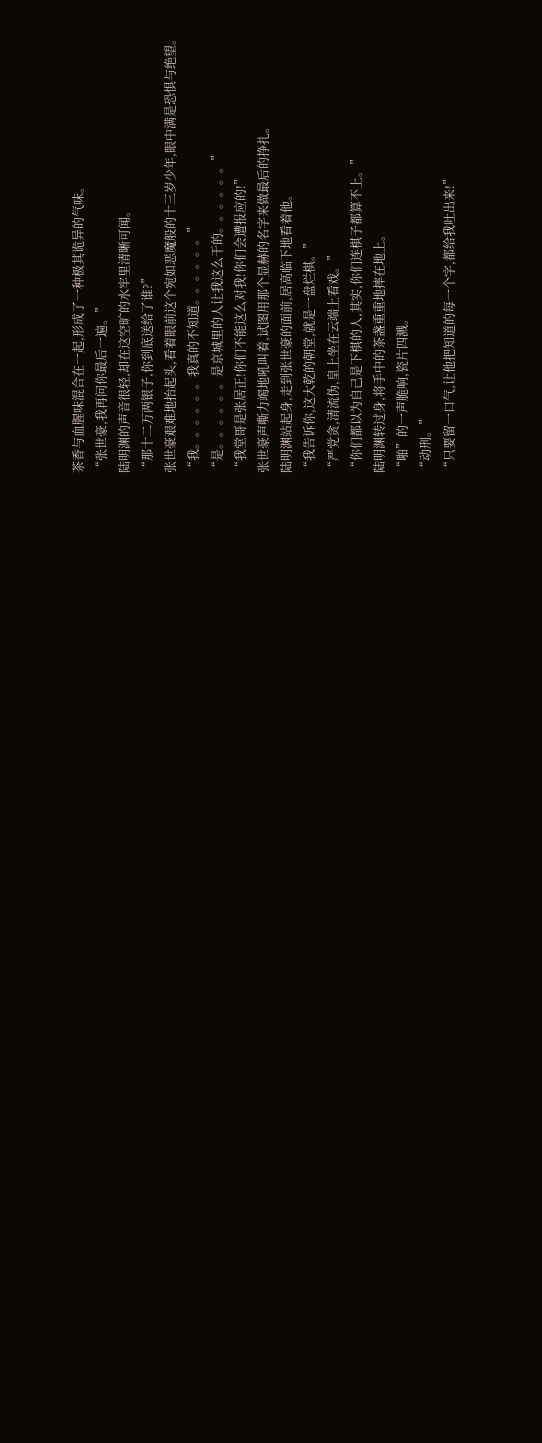茶香与血腥味混合在一起,形成了一种极其诡异的气味。
“张世豪,我再问你最后一遍。”
陆明渊的声音很轻,却在这空旷的水牢里清晰可闻。
“那十二万两银子,你到底送给了谁?”
张世豪艰难地抬起头,看着眼前这个宛如恶魔般的十三岁少年,眼中满是恐惧与绝望。
“我。。。。。。我真的不知道。。。。。。”
“是。。。。。。是京城里的人让我这么干的。。。。。。”
“我堂哥是张居正!你们不能这么对我!你们会遭报应的!”
张世豪声嘶力竭地吼叫着,试图用那个显赫的名字来做最后的挣扎。
陆明渊站起身,走到张世豪的面前,居高临下地看着他。
“我告诉你,这大乾的朝堂,就是一盘烂棋。”
“严党贪,清流伪,皇上坐在云端上看戏。”
“你们都以为自己是下棋的人,其实,你们连棋子都算不上。”
陆明渊转过身,将手中的茶盏重重地摔在地上。
“啪”的一声脆响,瓷片四溅。
“动刑。”
“只要留一口气,让他把知道的每一个字,都给我吐出来!”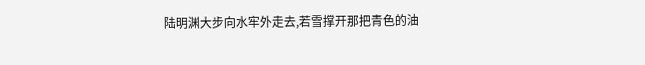陆明渊大步向水牢外走去,若雪撑开那把青色的油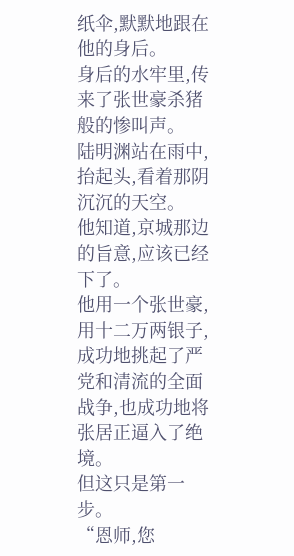纸伞,默默地跟在他的身后。
身后的水牢里,传来了张世豪杀猪般的惨叫声。
陆明渊站在雨中,抬起头,看着那阴沉沉的天空。
他知道,京城那边的旨意,应该已经下了。
他用一个张世豪,用十二万两银子,成功地挑起了严党和清流的全面战争,也成功地将张居正逼入了绝境。
但这只是第一步。
“恩师,您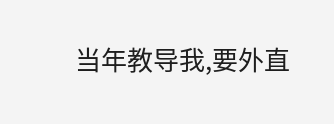当年教导我,要外直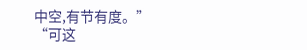中空,有节有度。”
“可这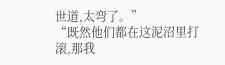世道,太弯了。”
“既然他们都在这泥沼里打滚,那我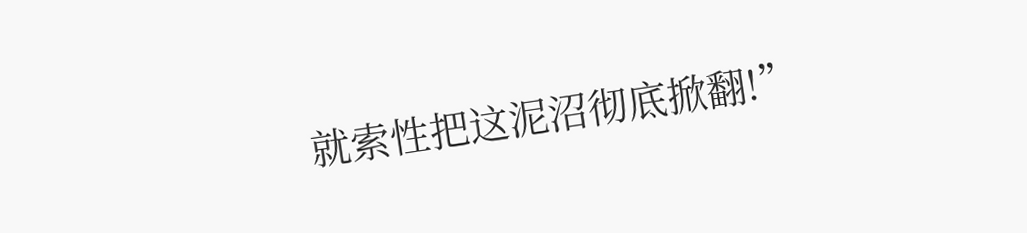就索性把这泥沼彻底掀翻!”